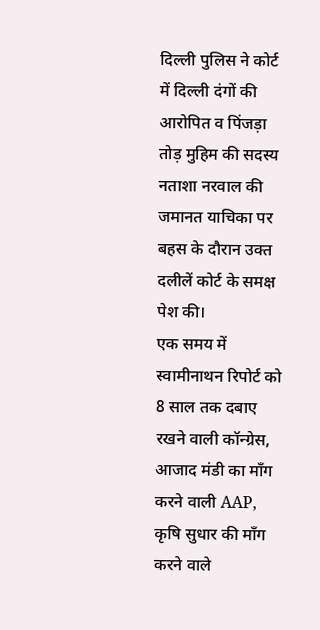दिल्ली पुलिस ने कोर्ट में दिल्ली दंगों की आरोपित व पिंजड़ा तोड़ मुहिम की सदस्य नताशा नरवाल की जमानत याचिका पर बहस के दौरान उक्त दलीलें कोर्ट के समक्ष पेश की।
एक समय में स्वामीनाथन रिपोर्ट को 8 साल तक दबाए रखने वाली कॉन्ग्रेस, आजाद मंडी का माँग करने वाली AAP, कृषि सुधार की माँग करने वाले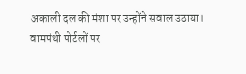अकाली दल की मंशा पर उन्होंने सवाल उठाया।
वामपंथी पोर्टलों पर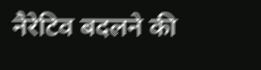नैरेटिव बदलने की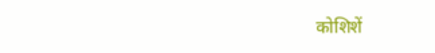कोशिशें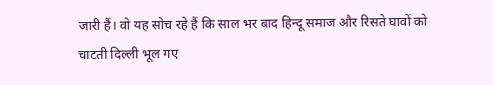जारी हैं। वो यह सोच रहे हैं कि साल भर बाद हिन्दू समाज और रिसते घावों को चाटती दिल्ली भूल गए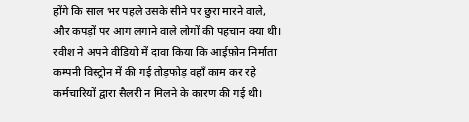होंगे कि साल भर पहले उसके सीने पर छुरा मारने वाले, और कपड़ों पर आग लगाने वाले लोगों की पहचान क्या थी।
रवीश ने अपने वीडियो में दावा किया कि आईफ़ोन निर्माता कम्पनी विस्ट्रोन में की गई तोड़फोड़ वहाँ काम कर रहे कर्मचारियों द्वारा सैलरी न मिलने के कारण की गई थी।